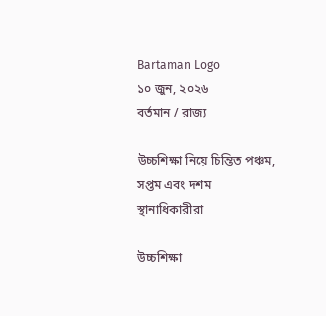Bartaman Logo
১০ জুন, ২০২৬
বর্তমান / রাজ্য

উচ্চশিক্ষা নিয়ে চিন্তিত পঞ্চম, সপ্তম এবং দশম স্থানাধিকারীরা

উচ্চশিক্ষা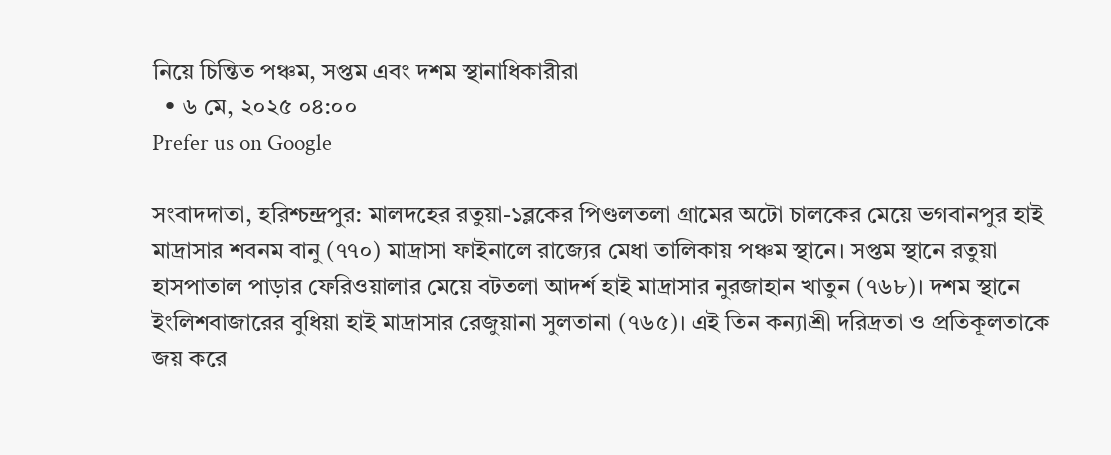নিয়ে চিন্তিত পঞ্চম, সপ্তম এবং দশম স্থানাধিকারীরা
  • ৬ মে, ২০২৫ ০৪:০০
Prefer us on Google

সংবাদদাতা, হরিশ্চন্দ্রপুর: মালদহের রতুয়া-১ব্লকের পিণ্ডলতলা গ্রামের অটো চালকের মেয়ে ভগবানপুর হাই মাদ্রাসার শবনম বানু (৭৭০) মাদ্রাসা ফাইনালে রাজ্যের মেধা তালিকায় পঞ্চম স্থানে। সপ্তম স্থানে রতুয়া হাসপাতাল পাড়ার ফেরিওয়ালার মেয়ে বটতলা আদর্শ হাই মাদ্রাসার নুরজাহান খাতুন (৭৬৮)। দশম স্থানে ইংলিশবাজারের বুধিয়া হাই মাদ্রাসার রেজুয়ানা সুলতানা (৭৬৫)। এই তিন কন্যাশ্রী দরিদ্রতা ও প্রতিকূলতাকে জয় করে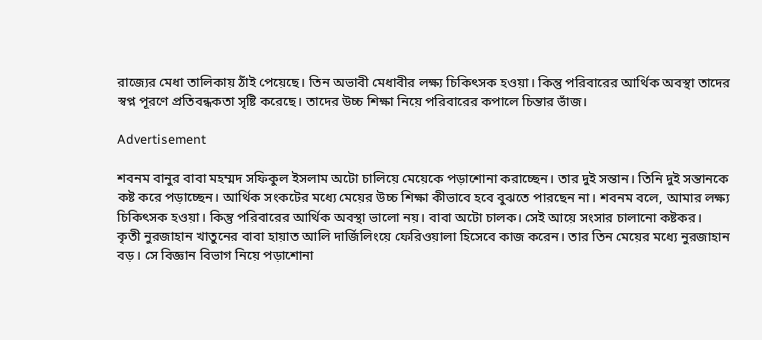রাজ্যের মেধা তালিকায় ঠাঁই পেয়েছে। তিন অভাবী মেধাবীর লক্ষ্য চিকিৎসক হওয়া। কিন্তু পরিবারের আর্থিক অবস্থা তাদের স্বপ্ন পূরণে প্রতিবন্ধকতা সৃষ্টি করেছে। তাদের উচ্চ শিক্ষা নিয়ে পরিবারের কপালে চিন্তার ভাঁজ।

Advertisement

শবনম বানুর বাবা মহম্মদ সফিকুল ইসলাম অটো চালিয়ে মেয়েকে পড়াশোনা করাচ্ছেন। তার দুই সন্তান। তিনি দুই সন্তানকে কষ্ট করে পড়াচ্ছেন। আর্থিক সংকটের মধ্যে মেয়ের উচ্চ শিক্ষা কীভাবে হবে বুঝতে পারছেন না। শবনম বলে, আমার লক্ষ্য চিকিৎসক হওয়া। কিন্তু পরিবারের আর্থিক অবস্থা ভালো নয়। বাবা অটো চালক। সেই আয়ে সংসার চালানো কষ্টকর।
কৃতী নুরজাহান খাতুনের বাবা হায়াত আলি দার্জিলিংয়ে ফেরিওয়ালা হিসেবে কাজ করেন। তার তিন মেয়ের মধ্যে নুরজাহান বড়। সে বিজ্ঞান বিভাগ নিয়ে পড়াশোনা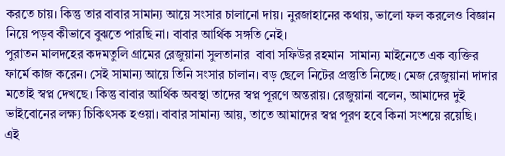করতে চায়। কিন্তু তার বাবার সামান্য আয়ে সংসার চালানো দায়। নুরজাহানের কথায়, ভালো ফল করলেও বিজ্ঞান নিয়ে পড়ব কীভাবে বুঝতে পারছি না। বাবার আর্থিক সঙ্গতি নেই।
পুরাতন মালদহের কদমতুলি গ্রামের রেজুয়ানা সুলতানার  বাবা সফিউর রহমান  সামান্য মাইনেতে এক ব্যক্তির ফার্মে কাজ করেন। সেই সামান্য আয়ে তিনি সংসার চালান। বড় ছেলে নিটের প্রস্তুতি নিচ্ছে। মেজ রেজুয়ানা দাদার মতোই স্বপ্ন দেখছে। কিন্তু বাবার আর্থিক অবস্থা তাদের স্বপ্ন পূরণে অন্তরায়। রেজুয়ানা বলেন, আমাদের দুই ভাইবোনের লক্ষ্য চিকিৎসক হওয়া। বাবার সামান্য আয়, তাতে আমাদের স্বপ্ন পূরণ হবে কিনা সংশয়ে রয়েছি।
এই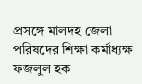প্রসঙ্গে মালদহ জেলা পরিষদের শিক্ষা কর্মাধ্যক্ষ ফজলুল হক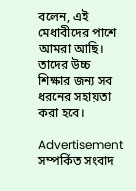বলেন, এই মেধাবীদের পাশে আমরা আছি। তাদের উচ্চ শিক্ষার জন্য সব ধরনের সহায়তা করা হবে।

Advertisement
সম্পর্কিত সংবাদ